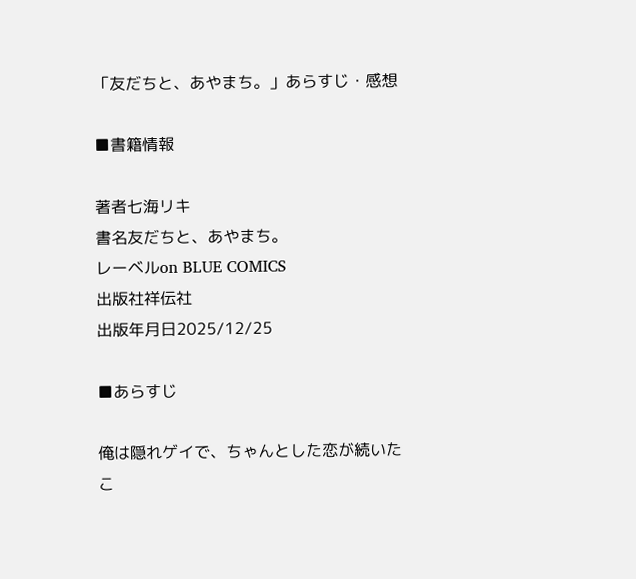「友だちと、あやまち。」あらすじ・感想

■書籍情報

著者七海リキ
書名友だちと、あやまち。
レーベルon BLUE COMICS
出版社祥伝社
出版年月日2025/12/25

■あらすじ

俺は隠れゲイで、ちゃんとした恋が続いたこ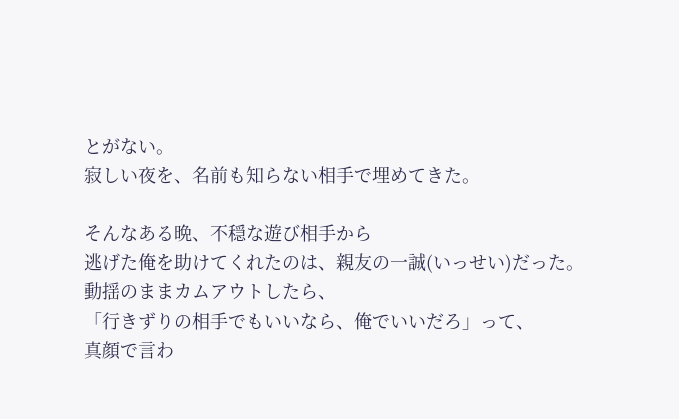とがない。
寂しい夜を、名前も知らない相手で埋めてきた。

そんなある晩、不穏な遊び相手から
逃げた俺を助けてくれたのは、親友の一誠(いっせい)だった。
動揺のままカムアウトしたら、
「行きずりの相手でもいいなら、俺でいいだろ」って、
真顔で言わ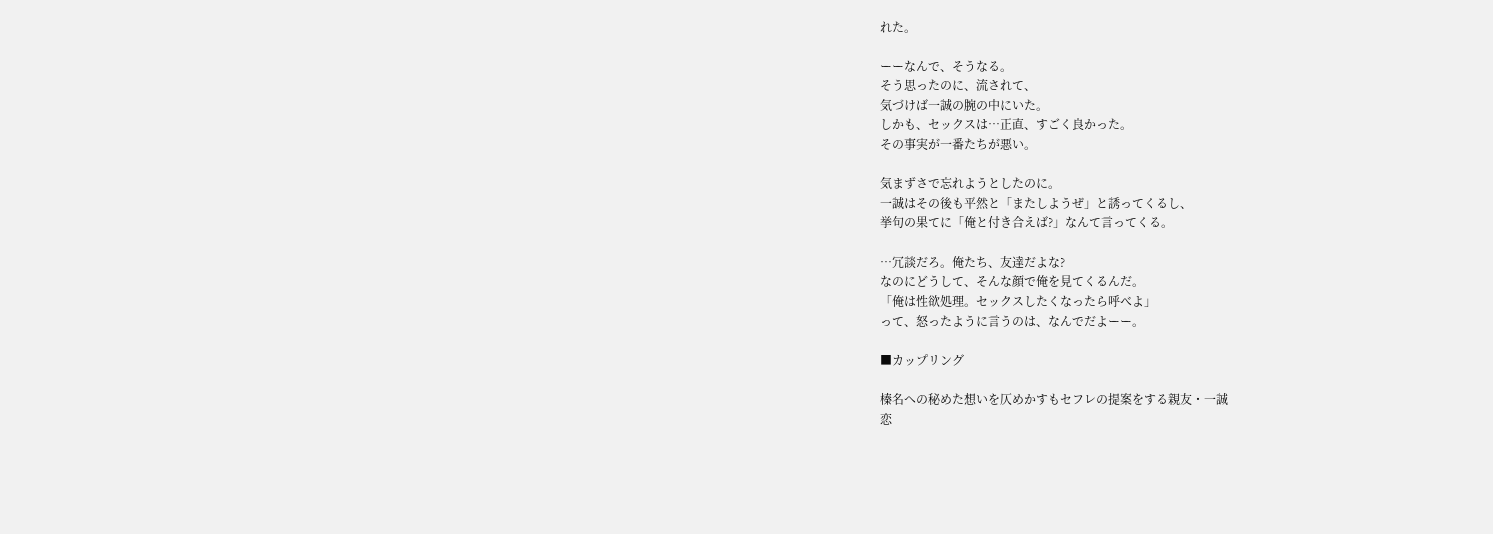れた。

ーーなんで、そうなる。
そう思ったのに、流されて、
気づけば一誠の腕の中にいた。
しかも、セックスは…正直、すごく良かった。
その事実が一番たちが悪い。

気まずさで忘れようとしたのに。
一誠はその後も平然と「またしようぜ」と誘ってくるし、
挙句の果てに「俺と付き合えば?」なんて言ってくる。

…冗談だろ。俺たち、友達だよな?
なのにどうして、そんな顔で俺を見てくるんだ。
「俺は性欲処理。セックスしたくなったら呼べよ」
って、怒ったように言うのは、なんでだよーー。

■カップリング

榛名への秘めた想いを仄めかすもセフレの提案をする親友・一誠
恋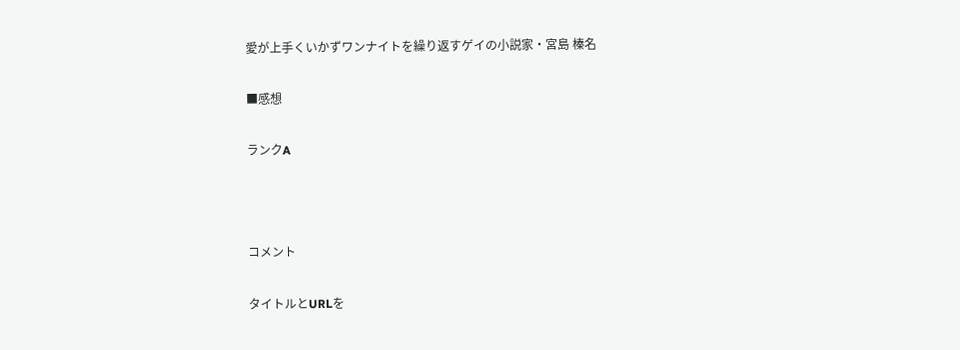愛が上手くいかずワンナイトを繰り返すゲイの小説家・宮島 榛名

■感想

ランクA



コメント

タイトルとURLを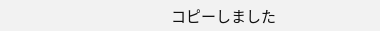コピーしました